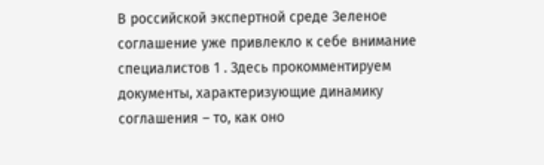В российской экспертной среде Зеленое соглашение уже привлекло к себе внимание специалистов 1 . Здесь прокомментируем документы, характеризующие динамику соглашения – то, как оно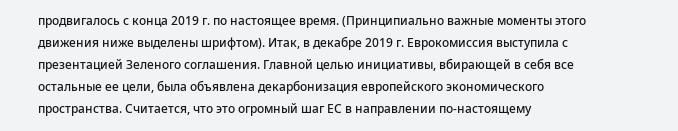продвигалось с конца 2019 г. по настоящее время. (Принципиально важные моменты этого движения ниже выделены шрифтом). Итак, в декабре 2019 г. Еврокомиссия выступила с презентацией Зеленого соглашения. Главной целью инициативы, вбирающей в себя все остальные ее цели, была объявлена декарбонизация европейского экономического пространства. Считается, что это огромный шаг ЕС в направлении по-настоящему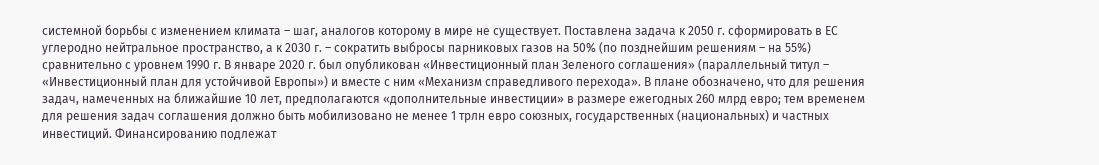системной борьбы с изменением климата – шаг, аналогов которому в мире не существует. Поставлена задача к 2050 г. сформировать в ЕС углеродно нейтральное пространство, а к 2030 г. – сократить выбросы парниковых газов на 50% (по позднейшим решениям – на 55%) сравнительно с уровнем 1990 г. В январе 2020 г. был опубликован «Инвестиционный план Зеленого соглашения» (параллельный титул – «Инвестиционный план для устойчивой Европы») и вместе с ним «Механизм справедливого перехода». В плане обозначено, что для решения задач, намеченных на ближайшие 10 лет, предполагаются «дополнительные инвестиции» в размере ежегодных 260 млрд евро; тем временем для решения задач соглашения должно быть мобилизовано не менее 1 трлн евро союзных, государственных (национальных) и частных инвестиций. Финансированию подлежат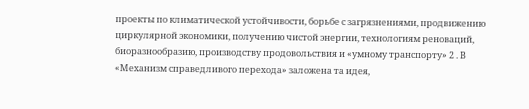проекты по климатической устойчивости, борьбе с загрязнениями, продвижению циркулярной экономики, получению чистой энергии, технологиям реноваций, биоразнообразию, производству продовольствия и «умному транспорту» 2 . В «Механизм справедливого перехода» заложена та идея,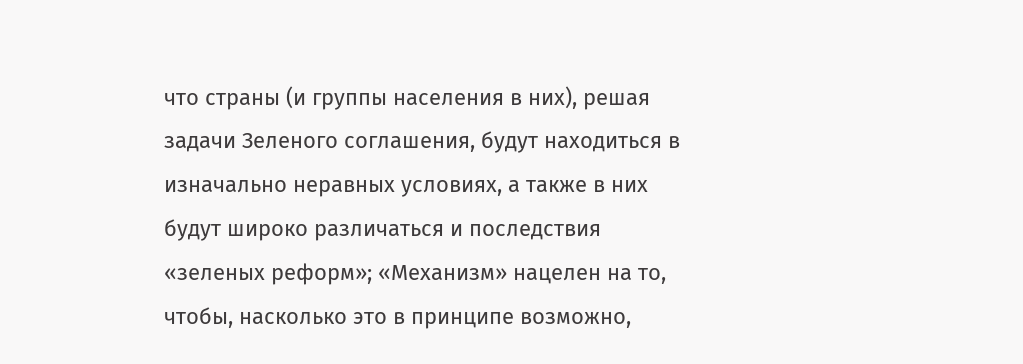что страны (и группы населения в них), решая задачи Зеленого соглашения, будут находиться в изначально неравных условиях, а также в них будут широко различаться и последствия «зеленых реформ»; «Механизм» нацелен на то, чтобы, насколько это в принципе возможно,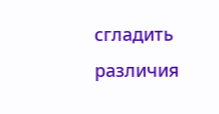сгладить различия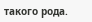такого рода.